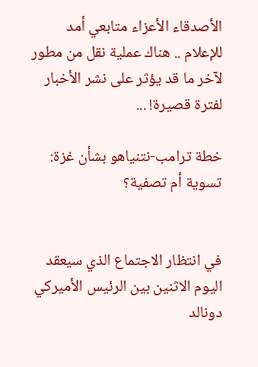الأصدقاء الأعزاء متابعي أمد للإعلام .. هناك عملية نقل من مطور لآخر ما قد يؤثر على نشر الأخبار لفترة قصيرة! ...

خطة ترامب-نتنياهو بشأن غزة: تسوية أم تصفية؟


في انتظار الاجتماع الذي سيعقد اليوم الاثنين بين الرئيس الأميركي دونالد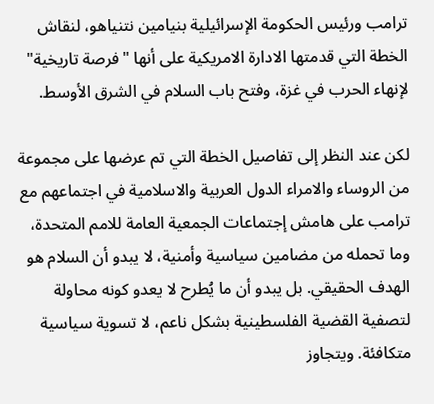ترامب ورئيس الحكومة الإسرائيلية بنيامين نتنياهو، لنقاش الخطة التي قدمتها الادارة الامريكية على أنها "فرصة تاريخية" لإنهاء الحرب في غزة، وفتح باب السلام في الشرق الأوسط.

لكن عند النظر إلى تفاصيل الخطة التي تم عرضها على مجموعة من الروساء والامراء الدول العربية والاسلامية في اجتماعهم مع ترامب على هامش إجتماعات الجمعية العامة للامم المتحدة، وما تحمله من مضامين سياسية وأمنية، لا يبدو أن السلام هو الهدف الحقيقي. بل يبدو أن ما يُطرح لا يعدو كونه محاولة لتصفية القضية الفلسطينية بشكل ناعم، لا تسوية سياسية متكافئة. ويتجاوز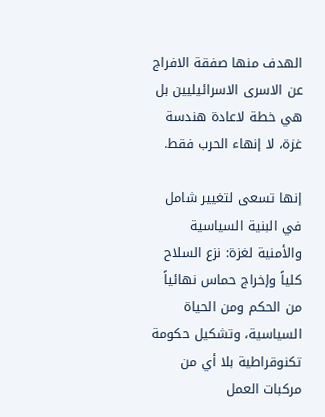الهدف منها صفقة الافراج عن الاسرى الاسرائيليين بل هي خطة لاعادة هندسة غزة، لا إنهاء الحرب فقط.

إنها تسعى لتغيير شامل في البنية السياسية والأمنية لغزة: نزع السلاح كلياً وإخراج حماس نهائياً من الحكم ومن الحياة السياسية، وتشكيل حكومة تكنوقراطية بلا أي من مركبات العمل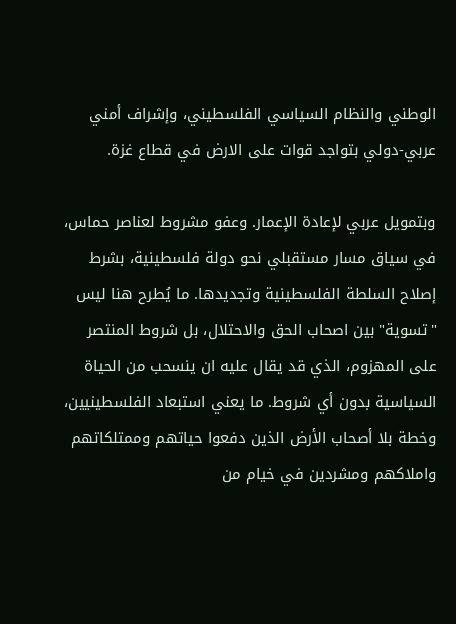الوطني والنظام السياسي الفلسطيني، وإشراف أمني عربي-دولي بتواجد قوات على الارض في قطاع غزة.

وبتمويل عربي لإعادة الإعمار. وعفو مشروط لعناصر حماس، في سياق مسار مستقبلي نحو دولة فلسطينية، بشرط إصلاح السلطة الفلسطينية وتجديدها. ما يُطرح هنا ليس "تسوية" بين اصحاب الحق والاحتلال، بل شروط المنتصر على المهزوم، الذي قد يقال عليه ان ينسحب من الحياة السياسية بدون أي شروط. ما يعني استبعاد الفلسطينيين، وخطة بلا أصحاب الأرض الذين دفعوا حياتهم وممتلكاتهم واملاكهم ومشردين في خيام من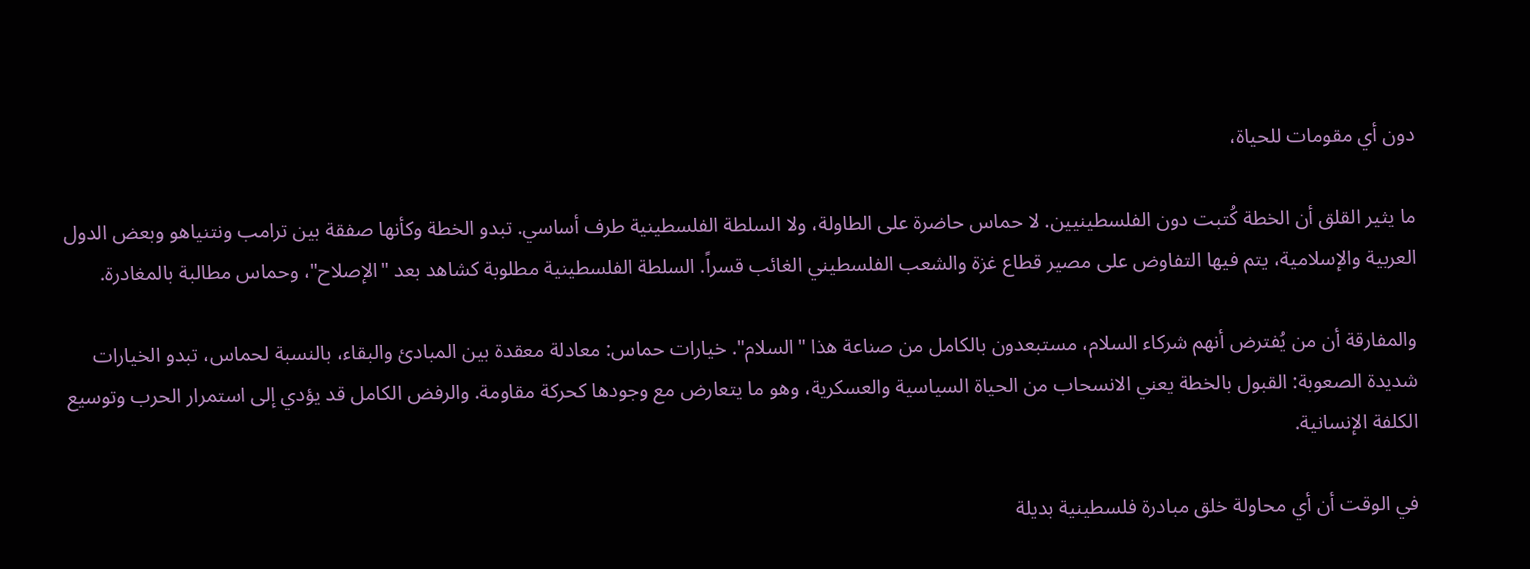دون أي مقومات للحياة،

ما يثير القلق أن الخطة كُتبت دون الفلسطينيين. لا حماس حاضرة على الطاولة، ولا السلطة الفلسطينية طرف أساسي. تبدو الخطة وكأنها صفقة بين ترامب ونتنياهو وبعض الدول العربية والإسلامية، يتم فيها التفاوض على مصير قطاع غزة والشعب الفلسطيني الغائب قسراً. السلطة الفلسطينية مطلوبة كشاهد بعد "الإصلاح"، وحماس مطالبة بالمغادرة.

والمفارقة أن من يُفترض أنهم شركاء السلام، مستبعدون بالكامل من صناعة هذا "السلام". خيارات حماس: معادلة معقدة بين المبادئ والبقاء، بالنسبة لحماس، تبدو الخيارات شديدة الصعوبة: القبول بالخطة يعني الانسحاب من الحياة السياسية والعسكرية، وهو ما يتعارض مع وجودها كحركة مقاومة. والرفض الكامل قد يؤدي إلى استمرار الحرب وتوسيع الكلفة الإنسانية.

في الوقت أن أي محاولة خلق مبادرة فلسطينية بديلة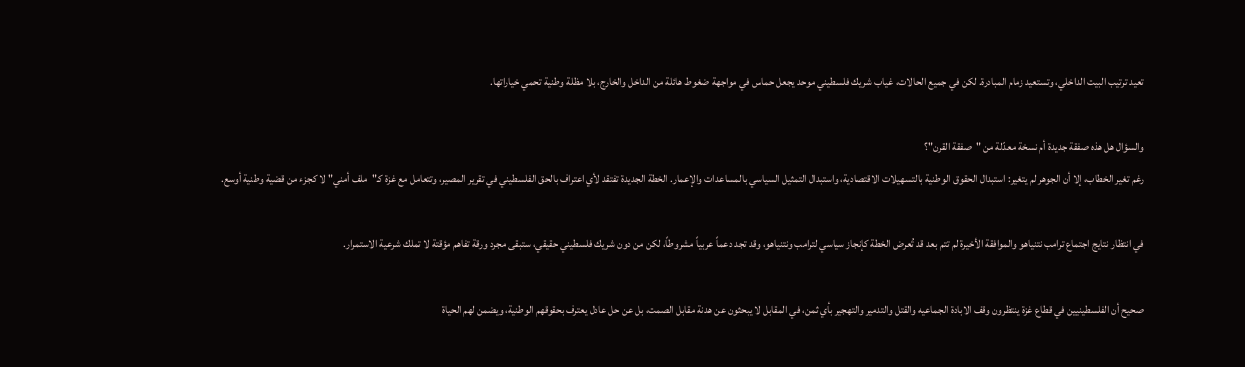تعيد ترتيب البيت الداخلي، وتستعيد زمام المبادرة. لكن في جميع الحالات، غياب شريك فلسطيني موحد يجعل حماس في مواجهة ضغوط هائلة من الداخل والخارج، بلا مظلة وطنية تحمي خياراتها.

والسؤال هل هذه صفقة جديدة أم نسخة معدّلة من "صفقة القرن"؟
رغم تغير الخطاب، إلا أن الجوهر لم يتغير: استبدال الحقوق الوطنية بالتسهيلات الاقتصادية، واستبدال التمثيل السياسي بالمساعدات والإعمار. الخطة الجديدة تفتقد لأي اعتراف بالحق الفلسطيني في تقرير المصير، وتتعامل مع غزة كـ"ملف أمني" لا كجزء من قضية وطنية أوسع.

في انتظار نتايج اجتماع ترامب نتنياهو والموافقة الأخيرة لم تتم بعد قد تُعرض الخطة كإنجاز سياسي لترامب ونتنياهو، وقد تجد دعماً عربياً مشروطاً، لكن من دون شريك فلسطيني حقيقي، ستبقى مجرد ورقة تفاهم مؤقتة لا تملك شرعية الاستمرار.

صحيح أن الفلسطينيين في قطاع غزة ينتظرون وقف الابادة الجماعيه والقتل والتدمير والتهجير بأي ثمن، في المقابل لا يبحثون عن هدنة مقابل الصمت، بل عن حل عادل يعترف بحقوقهم الوطنية، ويضمن لهم الحياة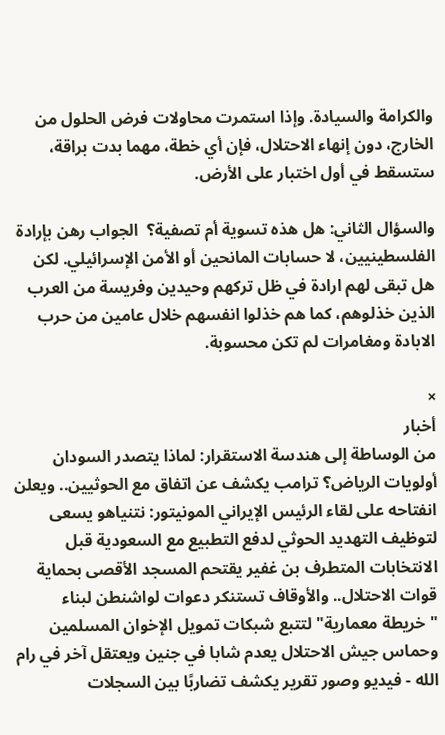والكرامة والسيادة. وإذا استمرت محاولات فرض الحلول من الخارج، دون إنهاء الاحتلال، فإن أي خطة، مهما بدت براقة، ستسقط في أول اختبار على الأرض.

والسؤال الثاني: هل هذه تسوية أم تصفية؟  الجواب رهن بإرادة الفلسطينيين، لا حسابات المانحين أو الأمن الإسرائيلي. لكن هل تبقى لهم ارادة في ظل تركهم وحيدين وفريسة من العرب الذين خذلوهم، كما هم خذلوا انفسهم خلال عامين من حرب الابادة ومغامرات لم تكن محسوبة.

×
أخبار
من الوساطة إلى هندسة الاستقرار: لماذا يتصدر السودان أولويات الرياض؟ ترامب يكشف عن اتفاق مع الحوثيين.. ويعلن انفتاحه على لقاء الرئيس الإيراني المونيتور: نتنياهو يسعى لتوظيف التهديد الحوثي لدفع التطبيع مع السعودية قبل الانتخابات المتطرف بن غفير يقتحم المسجد الأقصى بحماية قوات الاحتلال.. والأوقاف تستنكر دعوات لواشنطن لبناء "خريطة معمارية" لتتبع شبكات تمويل الإخوان المسلمين وحماس جيش الاحتلال يعدم شابا في جنين ويعتقل آخر في رام الله - فيديو وصور تقرير يكشف تضاربًا بين السجلات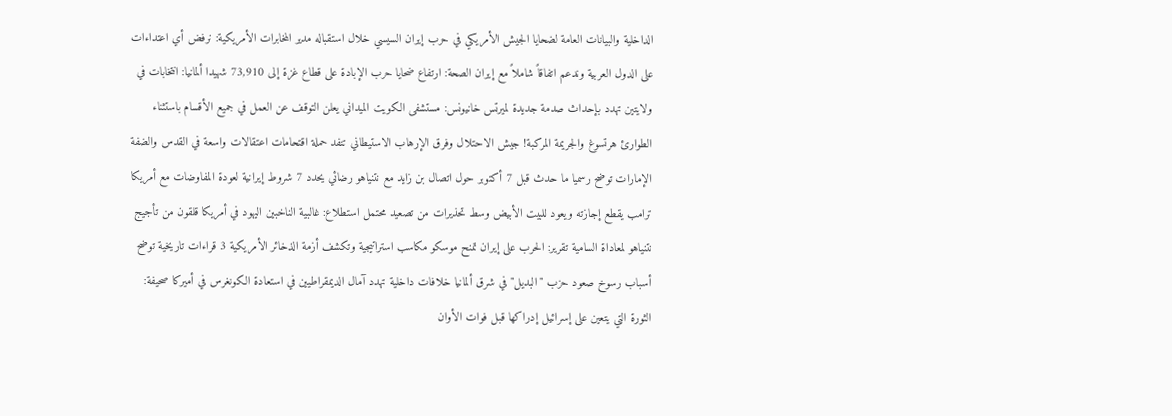الداخلية والبيانات العامة لضحايا الجيش الأمريكي في حرب إيران السيسي خلال استقباله مدير المخابرات الأمريكية: نرفض أي اعتداءات على الدول العربية وندعم اتفاقاً شاملاً مع إيران الصحة: ارتفاع ضحايا حرب الإبادة على قطاع غزة إلى 73,910 شهيدا ألمانيا: انتخابات في ولايتين تهدد بإحداث صدمة جديدة لميرتس خانيونس: مستشفى الكويت الميداني يعلن التوقف عن العمل في جميع الأقسام باستثناء الطوارئ هرتسوغ والجريمة المركبة! جيش الاحتلال وفرق الإرهاب الاستيطاني تنفد حملة اقتحامات اعتقالات واسعة في القدس والضفة الإمارات توضح رسميا ما حدث قبل 7 أكتوبر حول اتصال بن زايد مع نتنياهو رضائي يحدد 7 شروط إيرانية لعودة المفاوضات مع أمريكا ترامب يقطع إجازته ويعود للبيت الأبيض وسط تحذيرات من تصعيد محتمل استطلاع: غالبية الناخبين اليهود في أمريكا قلقون من تأجيج نتنياهو لمعاداة السامية تقرير: الحرب على إيران تمنح موسكو مكاسب استراتيجية وتكشف أزمة الذخائر الأمريكية 3 قراءات تاريخية توضح أسباب رسوخ صعود حزب "البديل" في شرق ألمانيا خلافات داخلية تهدد آمال الديمقراطيين في استعادة الكونغرس في أميركا صحيفة: الثورة التي يتعين على إسرائيل إدراكها قبل فوات الأوان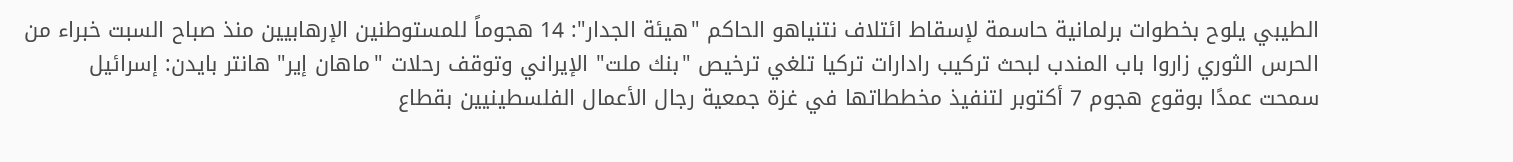الطيبي يلوح بخطوات برلمانية حاسمة لإسقاط ائتلاف نتنياهو الحاكم "هيئة الجدار": 14 هجوماً للمستوطنين الإرهابيين منذ صباح السبت خبراء من الحرس الثوري زاروا باب المندب لبحث تركيب رادارات تركيا تلغي ترخيص "بنك ملت" الإيراني وتوقف رحلات "ماهان إير" هانتر بايدن: إسرائيل سمحت عمدًا بوقوع هجوم 7 أكتوبر لتنفيذ مخططاتها في غزة جمعية رجال الأعمال الفلسطينيين بقطاع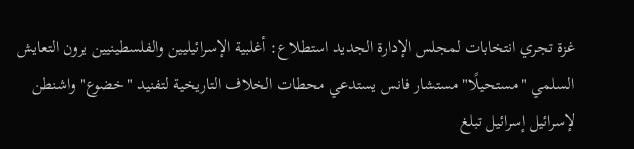غزة تجري انتخابات لمجلس الإدارة الجديد استطلاع: أغلبية الإسرائيليين والفلسطينيين يرون التعايش السلمي "مستحيلًا" مستشار فانس يستدعي محطات الخلاف التاريخية لتفنيد "خضوع" واشنطن لإسرائيل إسرائيل تبلغ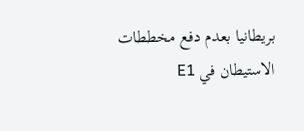بريطانيا بعدم دفع مخططات الاستيطان في E1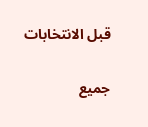قبل الانتخابات

جميع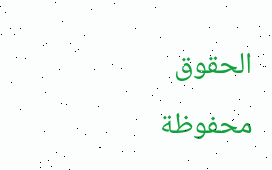الحقوق محفوظة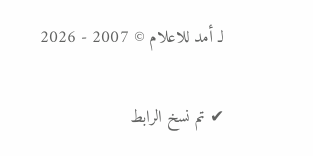لـ أمد للاعلام © 2007 - 2026

✔ تم نسخ الرابط